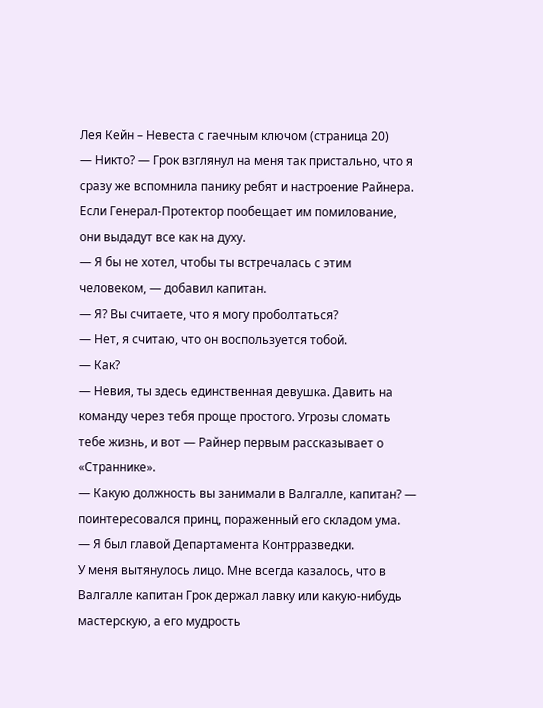Лея Кейн – Невеста с гаечным ключом (страница 20)
— Никто? — Грок взглянул на меня так пристально, что я сразу же вспомнила панику ребят и настроение Райнера.
Если Генерал-Протектор пообещает им помилование, они выдадут все как на духу.
— Я бы не хотел, чтобы ты встречалась с этим человеком, — добавил капитан.
— Я? Вы считаете, что я могу проболтаться?
— Нет, я считаю, что он воспользуется тобой.
— Как?
— Невия, ты здесь единственная девушка. Давить на команду через тебя проще простого. Угрозы сломать тебе жизнь, и вот — Райнер первым рассказывает о «Страннике».
— Какую должность вы занимали в Валгалле, капитан? — поинтересовался принц, пораженный его складом ума.
— Я был главой Департамента Контрразведки.
У меня вытянулось лицо. Мне всегда казалось, что в Валгалле капитан Грок держал лавку или какую-нибудь мастерскую, а его мудрость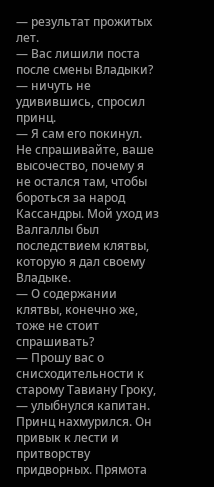— результат прожитых лет.
— Вас лишили поста после смены Владыки? — ничуть не удивившись, спросил принц.
— Я сам его покинул. Не спрашивайте, ваше высочество, почему я не остался там, чтобы бороться за народ Кассандры. Мой уход из Валгаллы был последствием клятвы, которую я дал своему Владыке.
— О содержании клятвы, конечно же, тоже не стоит спрашивать?
— Прошу вас о снисходительности к старому Тавиану Гроку, — улыбнулся капитан.
Принц нахмурился. Он привык к лести и притворству придворных. Прямота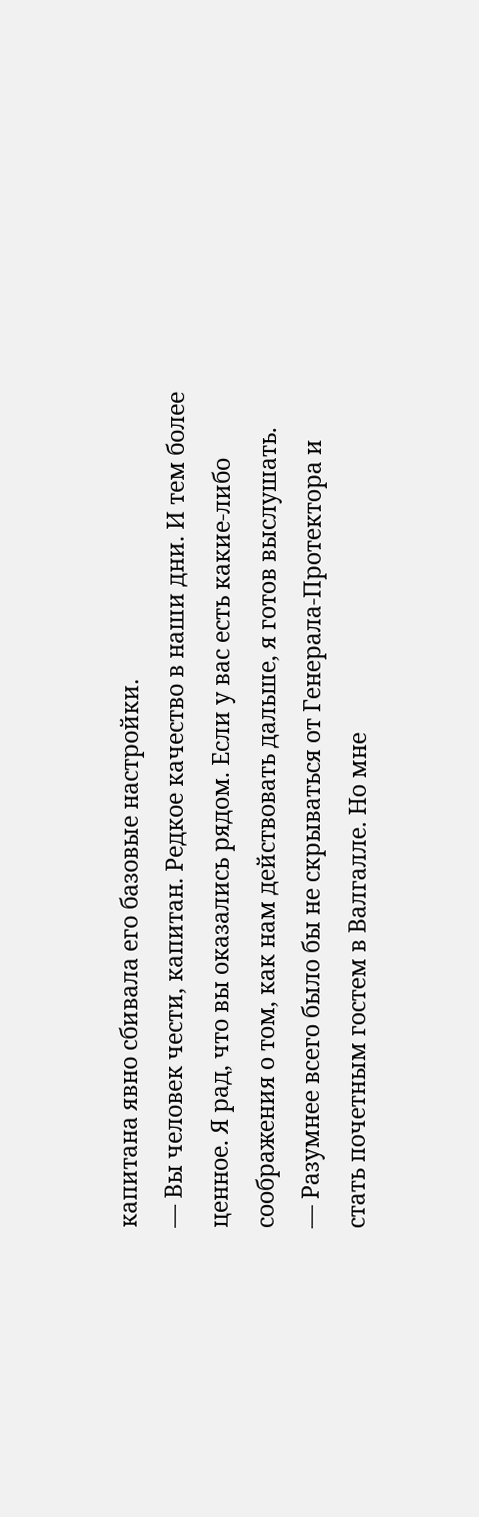капитана явно сбивала его базовые настройки.
— Вы человек чести, капитан. Редкое качество в наши дни. И тем более ценное. Я рад, что вы оказались рядом. Если у вас есть какие-либо соображения о том, как нам действовать дальше, я готов выслушать.
— Разумнее всего было бы не скрываться от Генерала-Протектора и стать почетным гостем в Валгалле. Но мне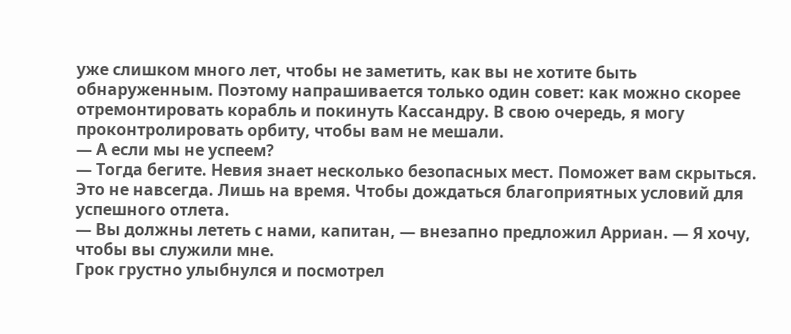уже слишком много лет, чтобы не заметить, как вы не хотите быть обнаруженным. Поэтому напрашивается только один совет: как можно скорее отремонтировать корабль и покинуть Кассандру. В свою очередь, я могу проконтролировать орбиту, чтобы вам не мешали.
— А если мы не успеем?
— Тогда бегите. Невия знает несколько безопасных мест. Поможет вам скрыться. Это не навсегда. Лишь на время. Чтобы дождаться благоприятных условий для успешного отлета.
— Вы должны лететь с нами, капитан, — внезапно предложил Арриан. — Я хочу, чтобы вы служили мне.
Грок грустно улыбнулся и посмотрел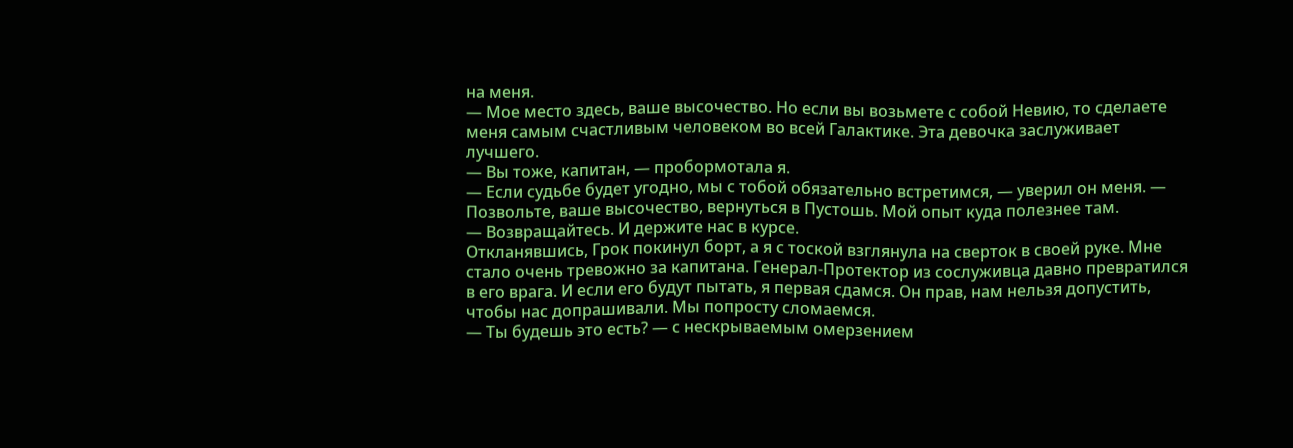на меня.
— Мое место здесь, ваше высочество. Но если вы возьмете с собой Невию, то сделаете меня самым счастливым человеком во всей Галактике. Эта девочка заслуживает лучшего.
— Вы тоже, капитан, — пробормотала я.
— Если судьбе будет угодно, мы с тобой обязательно встретимся, — уверил он меня. — Позвольте, ваше высочество, вернуться в Пустошь. Мой опыт куда полезнее там.
— Возвращайтесь. И держите нас в курсе.
Откланявшись, Грок покинул борт, а я с тоской взглянула на сверток в своей руке. Мне стало очень тревожно за капитана. Генерал-Протектор из сослуживца давно превратился в его врага. И если его будут пытать, я первая сдамся. Он прав, нам нельзя допустить, чтобы нас допрашивали. Мы попросту сломаемся.
— Ты будешь это есть? — с нескрываемым омерзением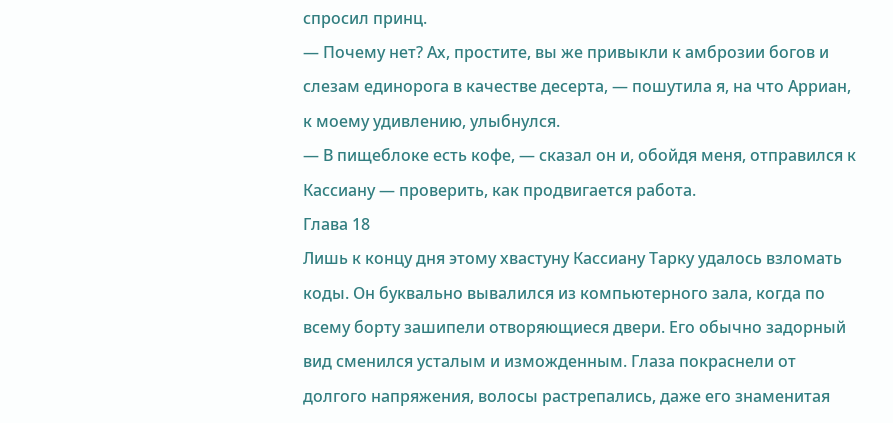спросил принц.
— Почему нет? Ах, простите, вы же привыкли к амброзии богов и слезам единорога в качестве десерта, — пошутила я, на что Арриан, к моему удивлению, улыбнулся.
— В пищеблоке есть кофе, — сказал он и, обойдя меня, отправился к Кассиану — проверить, как продвигается работа.
Глава 18
Лишь к концу дня этому хвастуну Кассиану Тарку удалось взломать коды. Он буквально вывалился из компьютерного зала, когда по всему борту зашипели отворяющиеся двери. Его обычно задорный вид сменился усталым и изможденным. Глаза покраснели от долгого напряжения, волосы растрепались, даже его знаменитая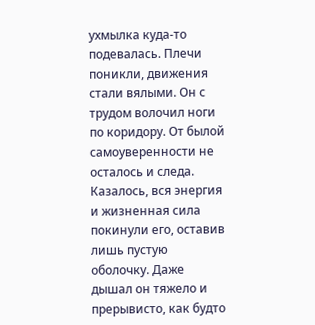ухмылка куда-то подевалась. Плечи поникли, движения стали вялыми. Он с трудом волочил ноги по коридору. От былой самоуверенности не осталось и следа. Казалось, вся энергия и жизненная сила покинули его, оставив лишь пустую оболочку. Даже дышал он тяжело и прерывисто, как будто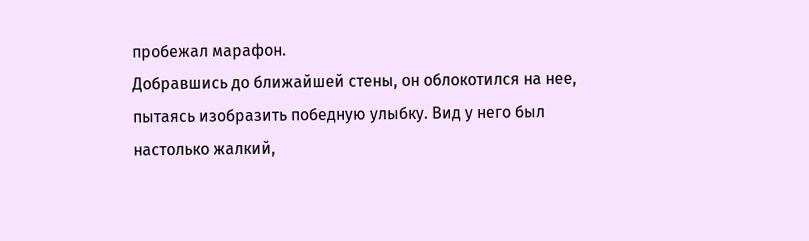пробежал марафон.
Добравшись до ближайшей стены, он облокотился на нее, пытаясь изобразить победную улыбку. Вид у него был настолько жалкий,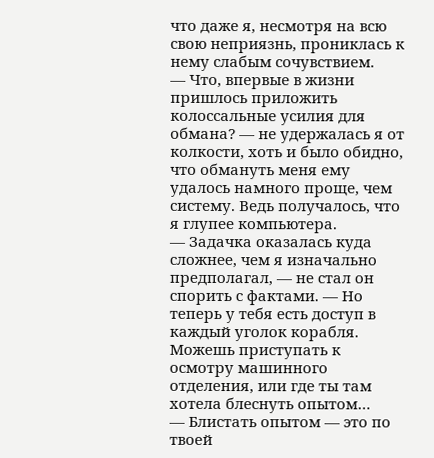что даже я, несмотря на всю свою неприязнь, прониклась к нему слабым сочувствием.
— Что, впервые в жизни пришлось приложить колоссальные усилия для обмана? — не удержалась я от колкости, хоть и было обидно, что обмануть меня ему удалось намного проще, чем систему. Ведь получалось, что я глупее компьютера.
— Задачка оказалась куда сложнее, чем я изначально предполагал, — не стал он спорить с фактами. — Но теперь у тебя есть доступ в каждый уголок корабля. Можешь приступать к осмотру машинного отделения, или где ты там хотела блеснуть опытом…
— Блистать опытом — это по твоей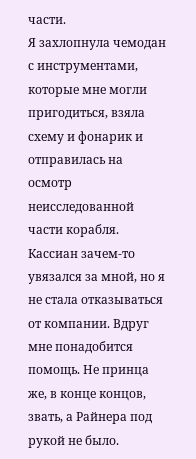части.
Я захлопнула чемодан с инструментами, которые мне могли пригодиться, взяла схему и фонарик и отправилась на осмотр неисследованной части корабля. Кассиан зачем-то увязался за мной, но я не стала отказываться от компании. Вдруг мне понадобится помощь. Не принца же, в конце концов, звать, а Райнера под рукой не было.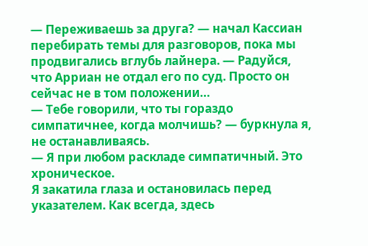— Переживаешь за друга? — начал Кассиан перебирать темы для разговоров, пока мы продвигались вглубь лайнера. — Радуйся, что Арриан не отдал его по суд. Просто он сейчас не в том положении…
— Тебе говорили, что ты гораздо симпатичнее, когда молчишь? — буркнула я, не останавливаясь.
— Я при любом раскладе симпатичный. Это хроническое.
Я закатила глаза и остановилась перед указателем. Как всегда, здесь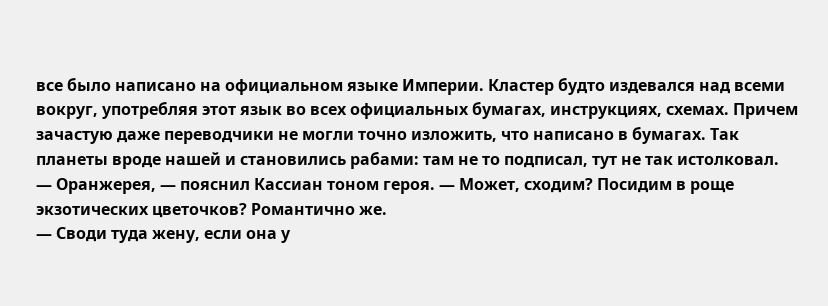все было написано на официальном языке Империи. Кластер будто издевался над всеми вокруг, употребляя этот язык во всех официальных бумагах, инструкциях, схемах. Причем зачастую даже переводчики не могли точно изложить, что написано в бумагах. Так планеты вроде нашей и становились рабами: там не то подписал, тут не так истолковал.
— Оранжерея, — пояснил Кассиан тоном героя. — Может, сходим? Посидим в роще экзотических цветочков? Романтично же.
— Своди туда жену, если она у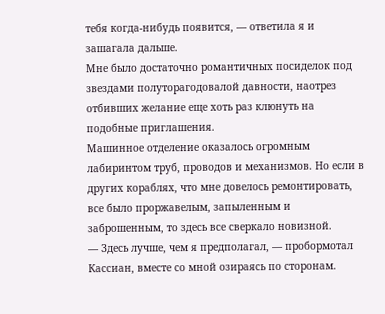тебя когда-нибудь появится, — ответила я и зашагала дальше.
Мне было достаточно романтичных посиделок под звездами полуторагодовалой давности, наотрез отбивших желание еще хоть раз клюнуть на подобные приглашения.
Машинное отделение оказалось огромным лабиринтом труб, проводов и механизмов. Но если в других кораблях, что мне довелось ремонтировать, все было проржавелым, запыленным и заброшенным, то здесь все сверкало новизной.
— Здесь лучше, чем я предполагал, — пробормотал Кассиан, вместе со мной озираясь по сторонам.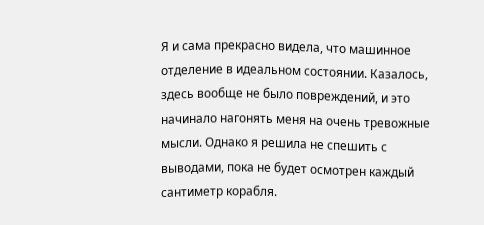Я и сама прекрасно видела, что машинное отделение в идеальном состоянии. Казалось, здесь вообще не было повреждений, и это начинало нагонять меня на очень тревожные мысли. Однако я решила не спешить с выводами, пока не будет осмотрен каждый сантиметр корабля.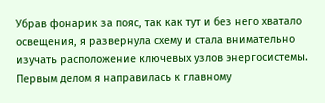Убрав фонарик за пояс, так как тут и без него хватало освещения, я развернула схему и стала внимательно изучать расположение ключевых узлов энергосистемы. Первым делом я направилась к главному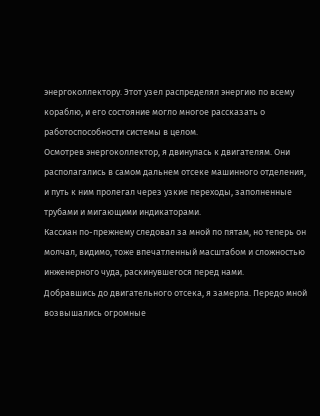энергоколлектору. Этот узел распределял энергию по всему кораблю, и его состояние могло многое рассказать о работоспособности системы в целом.
Осмотрев энергоколлектор, я двинулась к двигателям. Они располагались в самом дальнем отсеке машинного отделения, и путь к ним пролегал через узкие переходы, заполненные трубами и мигающими индикаторами.
Кассиан по-прежнему следовал за мной по пятам, но теперь он молчал, видимо, тоже впечатленный масштабом и сложностью инженерного чуда, раскинувшегося перед нами.
Добравшись до двигательного отсека, я замерла. Передо мной возвышались огромные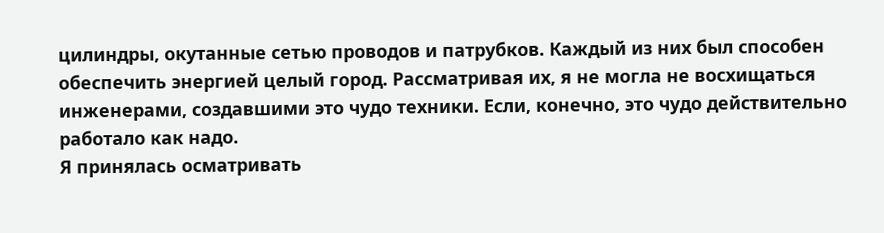цилиндры, окутанные сетью проводов и патрубков. Каждый из них был способен обеспечить энергией целый город. Рассматривая их, я не могла не восхищаться инженерами, создавшими это чудо техники. Если, конечно, это чудо действительно работало как надо.
Я принялась осматривать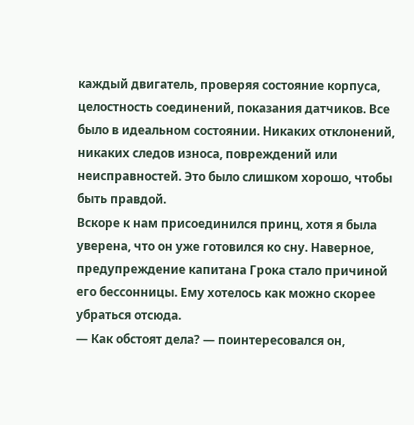каждый двигатель, проверяя состояние корпуса, целостность соединений, показания датчиков. Все было в идеальном состоянии. Никаких отклонений, никаких следов износа, повреждений или неисправностей. Это было слишком хорошо, чтобы быть правдой.
Вскоре к нам присоединился принц, хотя я была уверена, что он уже готовился ко сну. Наверное, предупреждение капитана Грока стало причиной его бессонницы. Ему хотелось как можно скорее убраться отсюда.
— Как обстоят дела? — поинтересовался он,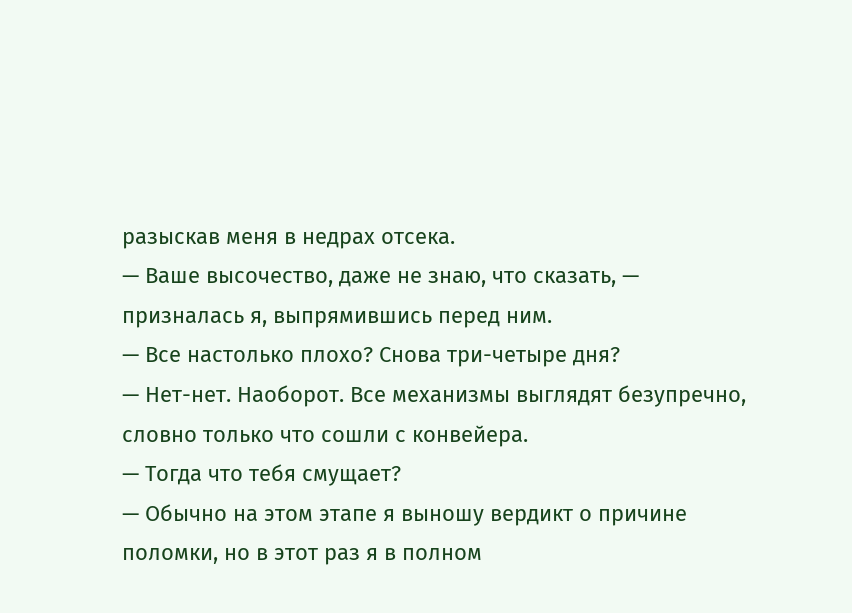разыскав меня в недрах отсека.
— Ваше высочество, даже не знаю, что сказать, — призналась я, выпрямившись перед ним.
— Все настолько плохо? Снова три-четыре дня?
— Нет-нет. Наоборот. Все механизмы выглядят безупречно, словно только что сошли с конвейера.
— Тогда что тебя смущает?
— Обычно на этом этапе я выношу вердикт о причине поломки, но в этот раз я в полном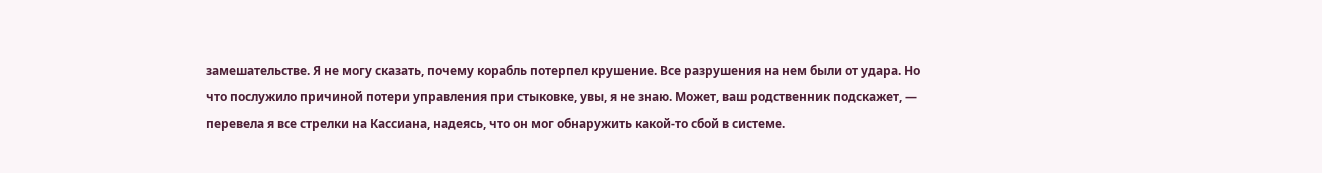замешательстве. Я не могу сказать, почему корабль потерпел крушение. Все разрушения на нем были от удара. Но что послужило причиной потери управления при стыковке, увы, я не знаю. Может, ваш родственник подскажет, — перевела я все стрелки на Кассиана, надеясь, что он мог обнаружить какой-то сбой в системе.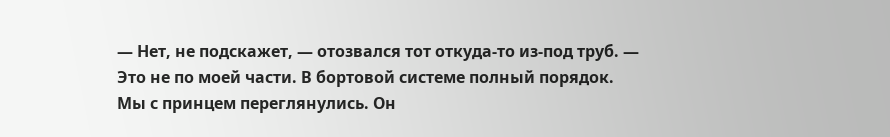— Нет, не подскажет, — отозвался тот откуда-то из-под труб. — Это не по моей части. В бортовой системе полный порядок.
Мы с принцем переглянулись. Он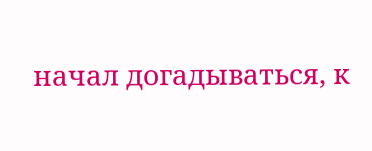начал догадываться, к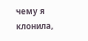чему я клонила,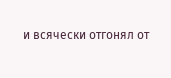и всячески отгонял от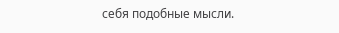себя подобные мысли.